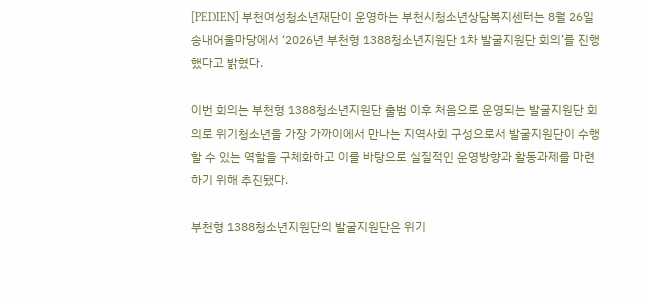[PEDIEN] 부천여성청소년재단이 운영하는 부천시청소년상담복지센터는 8월 26일 송내어울마당에서 ‘2026년 부천형 1388청소년지원단 1차 발굴지원단 회의’를 진행했다고 밝혔다.

이번 회의는 부천형 1388청소년지원단 출범 이후 처음으로 운영되는 발굴지원단 회의로 위기청소년을 가장 가까이에서 만나는 지역사회 구성으로서 발굴지원단이 수행할 수 있는 역할을 구체화하고 이를 바탕으로 실질적인 운영방향과 활동과제를 마련하기 위해 추진됐다.

부천형 1388청소년지원단의 발굴지원단은 위기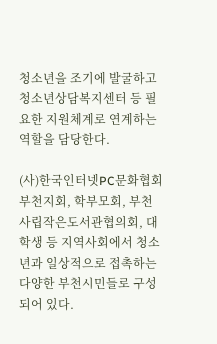청소년을 조기에 발굴하고 청소년상담복지센터 등 필요한 지원체계로 연계하는 역할을 담당한다.

(사)한국인터넷PC문화협회 부천지회, 학부모회, 부천사립작은도서관협의회, 대학생 등 지역사회에서 청소년과 일상적으로 접촉하는 다양한 부천시민들로 구성되어 있다.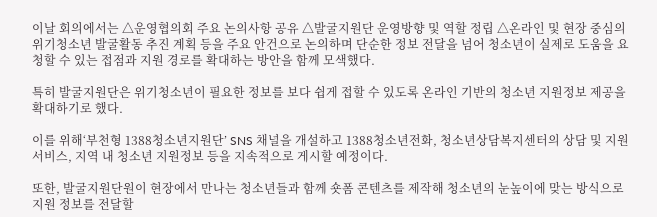이날 회의에서는 △운영협의회 주요 논의사항 공유 △발굴지원단 운영방향 및 역할 정립 △온라인 및 현장 중심의 위기청소년 발굴활동 추진 계획 등을 주요 안건으로 논의하며 단순한 정보 전달을 넘어 청소년이 실제로 도움을 요청할 수 있는 접점과 지원 경로를 확대하는 방안을 함께 모색했다.

특히 발굴지원단은 위기청소년이 필요한 정보를 보다 쉽게 접할 수 있도록 온라인 기반의 청소년 지원정보 제공을 확대하기로 했다.

이를 위해‘부천형 1388청소년지원단’ SNS 채널을 개설하고 1388청소년전화, 청소년상담복지센터의 상담 및 지원서비스, 지역 내 청소년 지원정보 등을 지속적으로 게시할 예정이다.

또한, 발굴지원단원이 현장에서 만나는 청소년들과 함께 숏폼 콘텐츠를 제작해 청소년의 눈높이에 맞는 방식으로 지원 정보를 전달할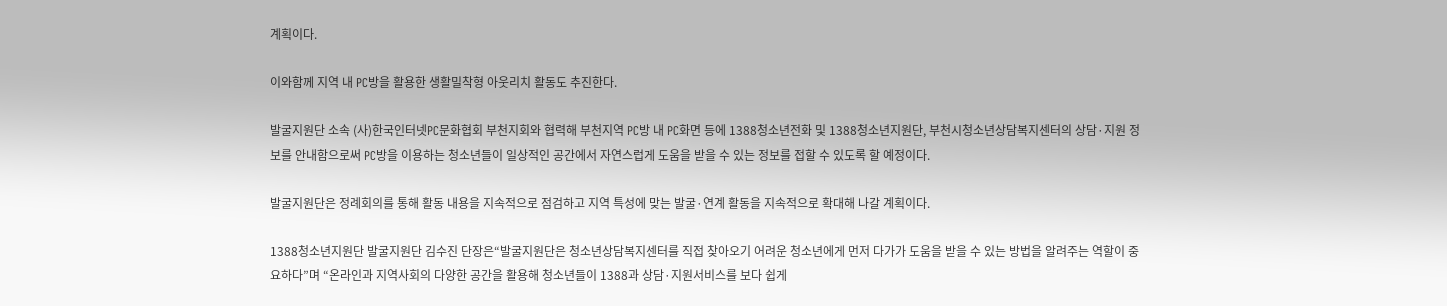계획이다.

이와함께 지역 내 PC방을 활용한 생활밀착형 아웃리치 활동도 추진한다.

발굴지원단 소속 (사)한국인터넷PC문화협회 부천지회와 협력해 부천지역 PC방 내 PC화면 등에 1388청소년전화 및 1388청소년지원단, 부천시청소년상담복지센터의 상담·지원 정보를 안내함으로써 PC방을 이용하는 청소년들이 일상적인 공간에서 자연스럽게 도움을 받을 수 있는 정보를 접할 수 있도록 할 예정이다.

발굴지원단은 정례회의를 통해 활동 내용을 지속적으로 점검하고 지역 특성에 맞는 발굴·연계 활동을 지속적으로 확대해 나갈 계획이다.

1388청소년지원단 발굴지원단 김수진 단장은“발굴지원단은 청소년상담복지센터를 직접 찾아오기 어려운 청소년에게 먼저 다가가 도움을 받을 수 있는 방법을 알려주는 역할이 중요하다”며 “온라인과 지역사회의 다양한 공간을 활용해 청소년들이 1388과 상담·지원서비스를 보다 쉽게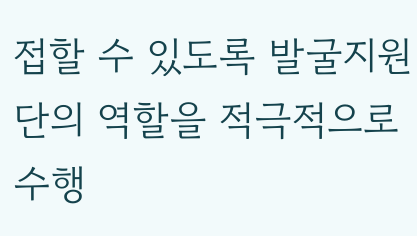접할 수 있도록 발굴지원단의 역할을 적극적으로 수행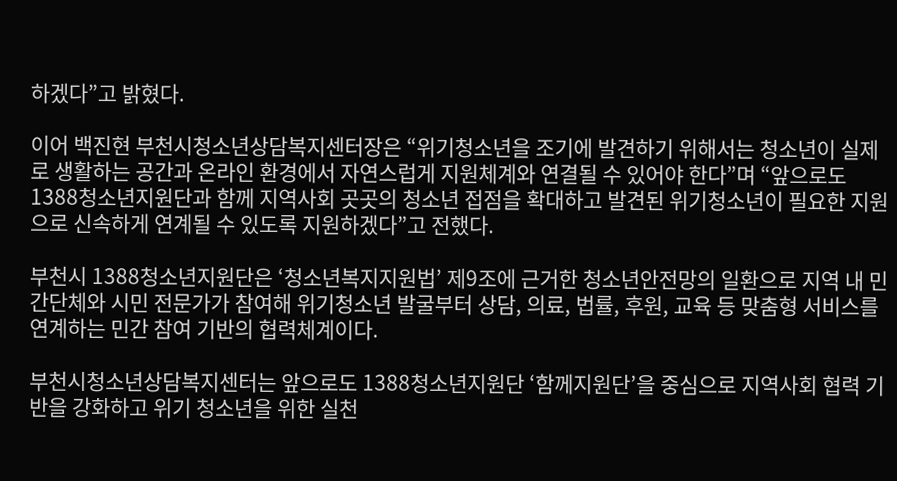하겠다”고 밝혔다.

이어 백진현 부천시청소년상담복지센터장은 “위기청소년을 조기에 발견하기 위해서는 청소년이 실제로 생활하는 공간과 온라인 환경에서 자연스럽게 지원체계와 연결될 수 있어야 한다”며 “앞으로도 1388청소년지원단과 함께 지역사회 곳곳의 청소년 접점을 확대하고 발견된 위기청소년이 필요한 지원으로 신속하게 연계될 수 있도록 지원하겠다”고 전했다.

부천시 1388청소년지원단은 ‘청소년복지지원법’ 제9조에 근거한 청소년안전망의 일환으로 지역 내 민간단체와 시민 전문가가 참여해 위기청소년 발굴부터 상담, 의료, 법률, 후원, 교육 등 맞춤형 서비스를 연계하는 민간 참여 기반의 협력체계이다.

부천시청소년상담복지센터는 앞으로도 1388청소년지원단 ‘함께지원단’을 중심으로 지역사회 협력 기반을 강화하고 위기 청소년을 위한 실천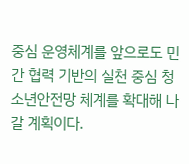중심 운영체계를 앞으로도 민간 협력 기반의 실천 중심 청소년안전망 체계를 확대해 나갈 계획이다.